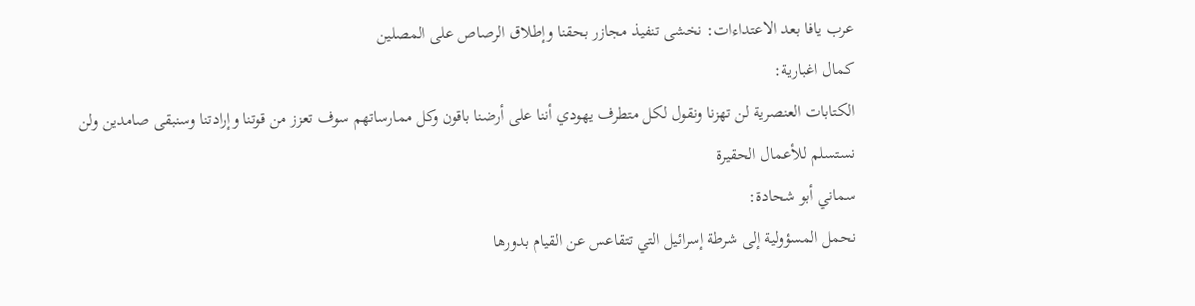عرب يافا بعد الاعتداءات: نخشى تنفيذ مجازر بحقنا وإطلاق الرصاص على المصلين
كمال اغبارية:
الكتابات العنصرية لن تهزنا ونقول لكل متطرف يهودي أننا على أرضنا باقون وكل ممارساتهم سوف تعزز من قوتنا وإرادتنا وسنبقى صامدين ولن نستسلم للأعمال الحقيرة
سماني أبو شحادة:
نحمل المسؤولية إلى شرطة إسرائيل التي تتقاعس عن القيام بدورها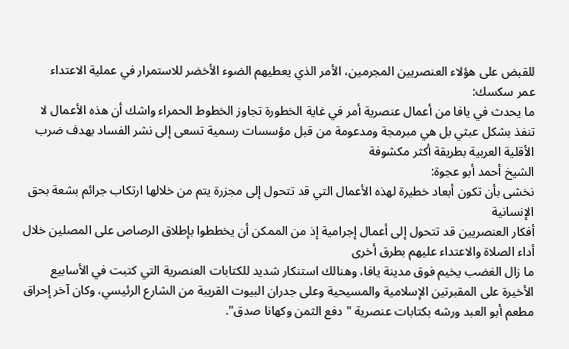للقبض على هؤلاء العنصريين المجرمين، الأمر الذي يعطيهم الضوء الأخضر للاستمرار في عملية الاعتداء
عمر سكسك:
ما يحدث في يافا من أعمال عنصرية أمر في غاية الخطورة تجاوز الخطوط الحمراء واشك أن هذه الأعمال لا تنفذ بشكل عبثي بل هي مبرمجة ومدعومة من قبل مؤسسات رسمية تسعى إلى نشر الفساد بهدف ضرب الأقلية العربية بطريقة أكثر مكشوفة
الشيخ أحمد أبو عجوة:
نخشى بأن تكون أبعاد خطيرة لهذه الأعمال التي قد تتحول إلى مجزرة يتم من خلالها ارتكاب جرائم بشعة بحق الإنسانية
أفكار العنصريين قد تتحول إلى أعمال إجرامية إذ من الممكن أن يخططوا بإطلاق الرصاص على المصلين خلال أداء الصلاة والاعتداء عليهم بطرق أخرى
ما زال الغضب يخيم فوق مدينة يافا، وهنالك استنكار شديد للكتابات العنصرية التي كتبت في الأسابيع الأخيرة على المقبرتين الإسلامية والمسيحية وعلى جدران البيوت القريبة من الشارع الرئيسي، وكان آخر إحراق مطعم أبو العبد ورشه بكتابات عنصرية "دفع الثمن وكهانا صدق".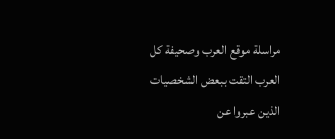مراسلة موقع العرب وصحيفة كل العرب التقت ببعض الشخصيات الذين عبروا عن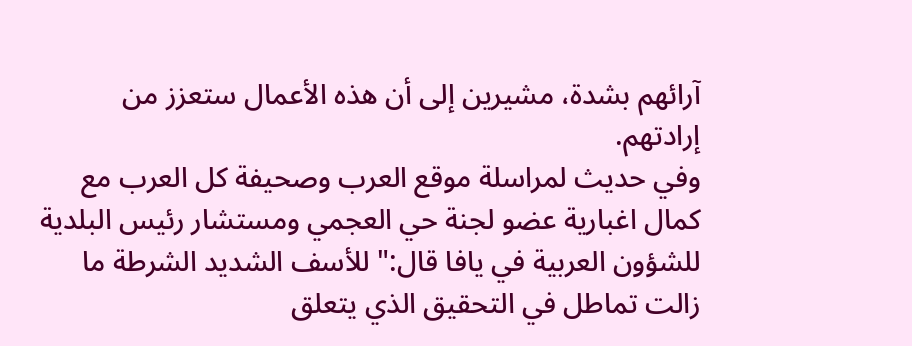آرائهم بشدة، مشيرين إلى أن هذه الأعمال ستعزز من إرادتهم.
وفي حديث لمراسلة موقع العرب وصحيفة كل العرب مع كمال اغبارية عضو لجنة حي العجمي ومستشار رئيس البلدية للشؤون العربية في يافا قال:" للأسف الشديد الشرطة ما زالت تماطل في التحقيق الذي يتعلق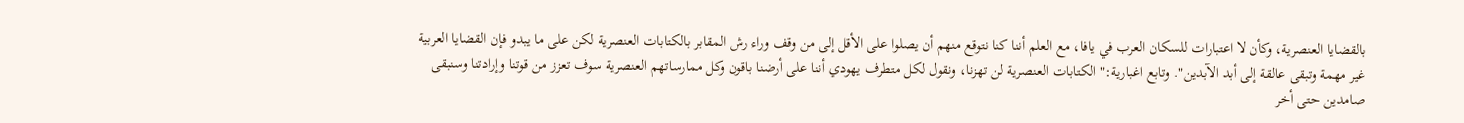بالقضايا العنصرية، وكأن لا اعتبارات للسكان العرب في يافا، مع العلم أننا كنا نتوقع منهم أن يصلوا على الأقل إلى من وقف وراء رش المقابر بالكتابات العنصرية لكن على ما يبدو فإن القضايا العربية غير مهمة وتبقى عالقة إلى أبد الآبدين". وتابع اغبارية:" الكتابات العنصرية لن تهزنا، ونقول لكل متطرف يهودي أننا على أرضنا باقون وكل ممارساتهم العنصرية سوف تعزز من قوتنا وإرادتنا وسنبقى صامدين حتى أخر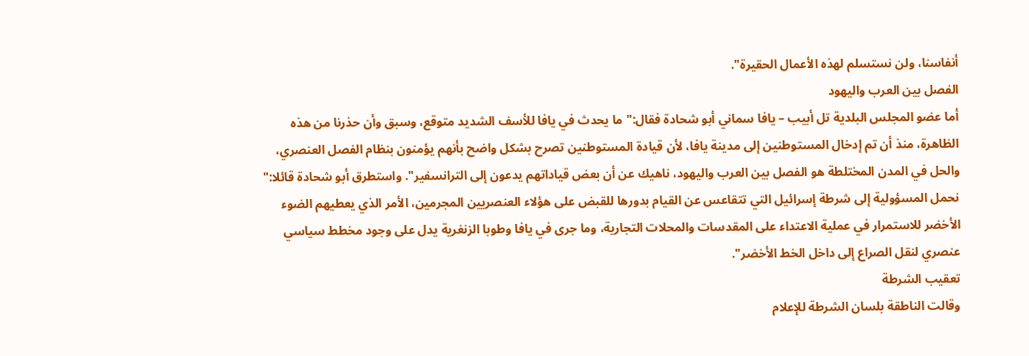أنفاسنا، ولن نستسلم لهذه الأعمال الحقيرة".
الفصل بين العرب واليهود
أما عضو المجلس البلدية تل أبيب – يافا سماني أبو شحادة فقال:" ما يحدث في يافا للأسف الشديد متوقع، وسبق وأن حذرنا من هذه الظاهرة، منذ أن تم إدخال المستوطنين إلى مدينة يافا، لأن قيادة المستوطنين تصرح بشكل واضح بأنهم يؤمنون بنظام الفصل العنصري، والحل في المدن المختلطة هو الفصل بين العرب واليهود، ناهيك عن أن بعض قياداتهم يدعون إلى الترانسفير". واستطرق أبو شحادة قائلا:" نحمل المسؤولية إلى شرطة إسرائيل التي تتقاعس عن القيام بدورها للقبض على هؤلاء العنصريين المجرمين، الأمر الذي يعطيهم الضوء الأخضر للاستمرار في عملية الاعتداء على المقدسات والمحلات التجارية، وما جرى في يافا وطوبا الزنغرية يدل على وجود مخطط سياسي عنصري لنقل الصراع إلى داخل الخط الأخضر".
تعقيب الشرطة
وقالت الناطقة بلسان الشرطة للإعلام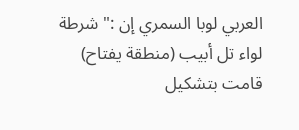العربي لوبا السمري إن :" شرطة لواء تل أبيب (منطقة يفتاح) قامت بتشكيل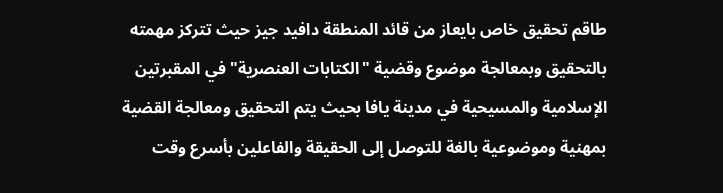طاقم تحقيق خاص بايعاز من قائد المنطقة دافيد جيز حيث تتركز مهمته بالتحقيق وبمعالجة موضوع وقضية "الكتابات العنصرية" في المقبرتين الإسلامية والمسيحية في مدينة يافا بحيث يتم التحقيق ومعالجة القضية بمهنية وموضوعية بالغة للتوصل إلى الحقيقة والفاعلين بأسرع وقت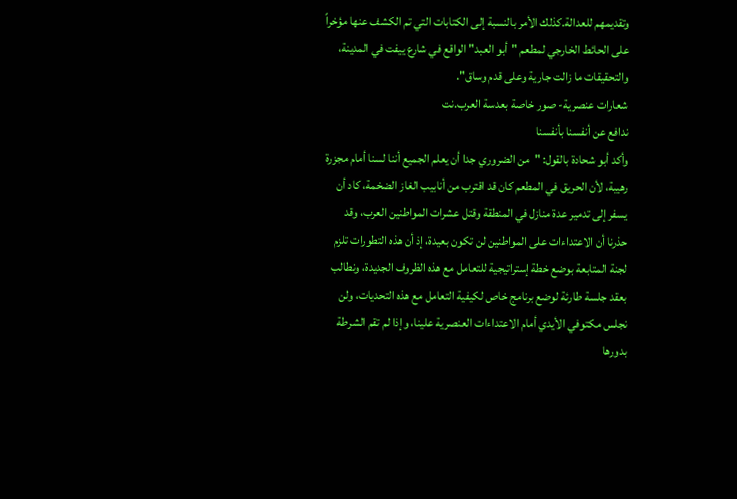وتقديمهم للعدالة.كذلك الأمر بالنسبة إلى الكتابات التي تم الكشف عنها مؤخراً على الحائط الخارجي لمطعم "أبو العبد" الواقع في شارع ييفت في المدينة، والتحقيقات ما زالت جارية وعلى قدم وساق".
شعارات عنصرية- صور خاصة بعدسة العرب.نت
ندافع عن أنفسنا بأنفسنا
وأكد أبو شحادة بالقول: "من الضروري جدا أن يعلم الجميع أننا لسنا أمام مجزرة رهيبة، لأن الحريق في المطعم كان قد اقترب من أنابيب الغاز الضخمة، كاد أن يسفر إلى تدمير عدة منازل في المنطقة وقتل عشرات المواطنين العرب، وقد حذرنا أن الاعتداءات على المواطنين لن تكون بعيدة، إذ أن هذه التطورات تلزم لجنة المتابعة بوضع خطة إستراتيجية للتعامل مع هذه الظروف الجديدة، ونطالب بعقد جلسة طارئة لوضع برنامج خاص لكيفية التعامل مع هذه التحديات، ولن نجلس مكتوفي الأيدي أمام الاعتداءات العنصرية علينا، وإذا لم تقم الشرطة بدورها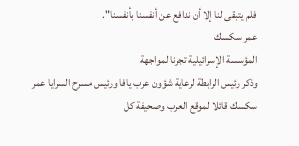فلم يتبقى لنا إلا أن ندافع عن أنفسنا بأنفسنا".
عمر سكسك
المؤسسة الإسرائيلية تجرنا لمواجهة
وذكر رئيس الرابطة لرعاية شؤون عرب يافا ورئيس مسرح السرايا عمر سكسك قائلا لموقع العرب وصحيفة كل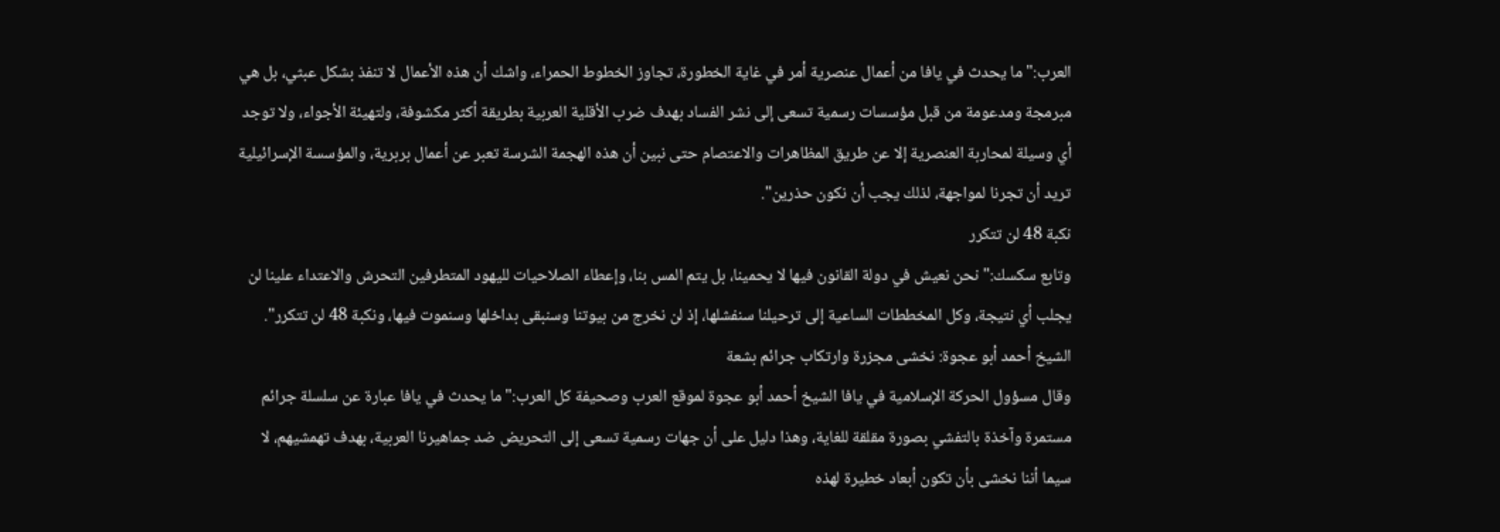العرب:" ما يحدث في يافا من أعمال عنصرية أمر في غاية الخطورة، تجاوز الخطوط الحمراء، واشك أن هذه الأعمال لا تنفذ بشكل عبثي، بل هي مبرمجة ومدعومة من قبل مؤسسات رسمية تسعى إلى نشر الفساد بهدف ضرب الأقلية العربية بطريقة أكثر مكشوفة، ولتهيئة الأجواء، ولا توجد أي وسيلة لمحاربة العنصرية إلا عن طريق المظاهرات والاعتصام حتى نبين أن هذه الهجمة الشرسة تعبر عن أعمال بربرية، والمؤسسة الإسرائيلية تريد أن تجرنا لمواجهة، لذلك يجب أن نكون حذرين".
نكبة 48 لن تتكرر
وتابع سكسك:" نحن نعيش في دولة القانون فيها لا يحمينا، بل يتم المس بنا، وإعطاء الصلاحيات لليهود المتطرفين التحرش والاعتداء علينا لن يجلب أي نتيجة، وكل المخططات الساعية إلى ترحيلنا سنفشلها، إذ لن نخرج من بيوتنا وسنبقى بداخلها وسنموت فيها، ونكبة 48 لن تتكرر".
الشيخ أحمد أبو عجوة: نخشى مجزرة وارتكاب جرائم بشعة
وقال مسؤول الحركة الإسلامية في يافا الشيخ أحمد أبو عجوة لموقع العرب وصحيفة كل العرب:" ما يحدث في يافا عبارة عن سلسلة جرائم مستمرة وآخذة بالتفشي بصورة مقلقة للغاية، وهذا دليل على أن جهات رسمية تسعى إلى التحريض ضد جماهيرنا العربية، بهدف تهمشيهم، لا سيما أننا نخشى بأن تكون أبعاد خطيرة لهذه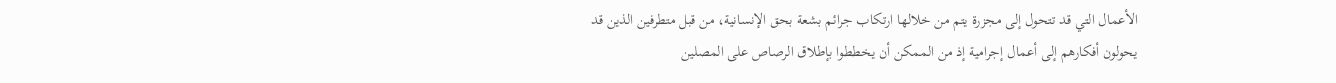الأعمال التي قد تتحول إلى مجزرة يتم من خلالها ارتكاب جرائم بشعة بحق الإنسانية، من قبل متطرفين الذين قد يحولون أفكارهم إلى أعمال إجرامية إذ من الممكن أن يخططوا بإطلاق الرصاص على المصلين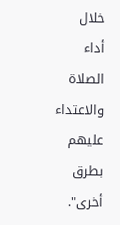خلال أداء الصلاة والاعتداء عليهم بطرق أخرى".